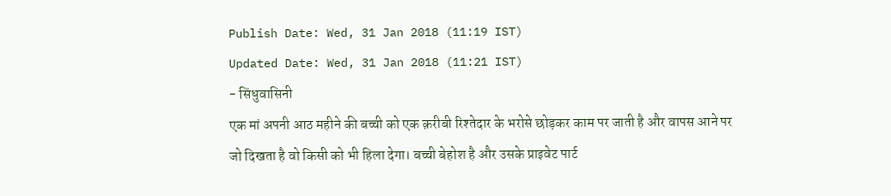Publish Date: Wed, 31 Jan 2018 (11:19 IST)
Updated Date: Wed, 31 Jan 2018 (11:21 IST)
- सिंधुवासिनी
एक मां अपनी आठ महीने की बच्ची को एक क़रीबी रिश्तेदार के भरोसे छोड़कर काम पर जाती है और वापस आने पर जो दिखता है वो किसी को भी हिला देगा। बच्ची बेहोश है और उसके प्राइवेट पार्ट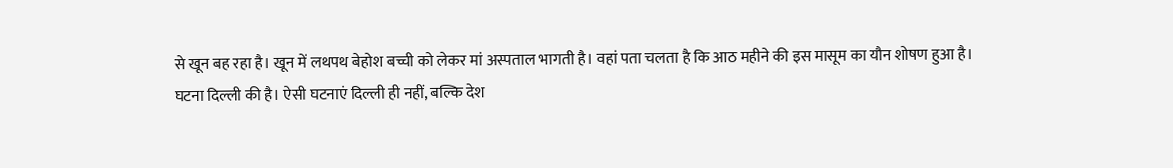से खून बह रहा है। खून में लथपथ बेहोश बच्ची को लेकर मां अस्पताल भागती है। वहां पता चलता है कि आठ महीने की इस मासूम का यौन शोषण हुआ है।
घटना दिल्ली की है। ऐसी घटनाएं दिल्ली ही नहीं, बल्कि देश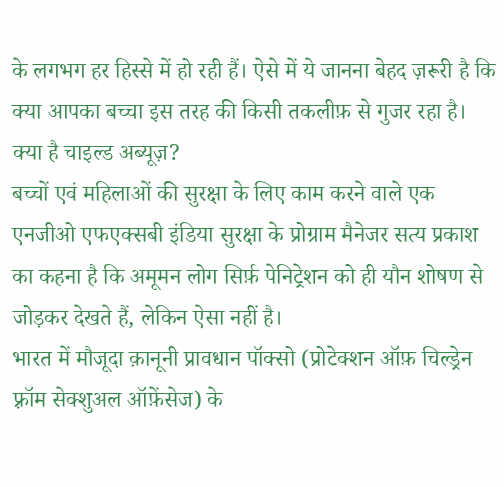के लगभग हर हिस्से में हो रही हैं। ऐसे में ये जानना बेहद ज़रूरी है कि क्या आपका बच्चा इस तरह की किसी तकलीफ़ से गुजर रहा है।
क्या है चाइल्ड अब्यूज़?
बच्चों एवं महिलाओं की सुरक्षा के लिए काम करने वाले एक एनजीओ एफएक्सबी इंडिया सुरक्षा के प्रोग्राम मैनेजर सत्य प्रकाश का कहना है कि अमूमन लोग सिर्फ़ पेनिट्रेशन को ही यौन शोषण से जोड़कर देखते हैं, लेकिन ऐसा नहीं है।
भारत में मौजूदा क़ानूनी प्रावधान पॉक्सो (प्रोटेक्शन ऑफ़ चिल्ड्रेन फ़्रॉम सेक्शुअल ऑफ़ेंसेज) के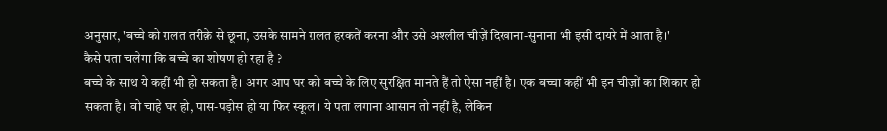अनुसार, 'बच्चे को ग़लत तरीक़े से छूना, उसके सामने ग़लत हरकतें करना और उसे अश्लील चीज़ें दिखाना-सुनाना भी इसी दायरे में आता है।'
कैसे पता चलेगा कि बच्चे का शोषण हो रहा है ?
बच्चे के साथ ये कहीं भी हो सकता है। अगर आप घर को बच्चे के लिए सुरक्षित मानते हैं तो ऐसा नहीं है। एक बच्चा कहीं भी इन चीज़ों का शिकार हो सकता है। वो चाहे घर हो, पास-पड़ोस हो या फिर स्कूल। ये पता लगाना आसान तो नहीं है, लेकिन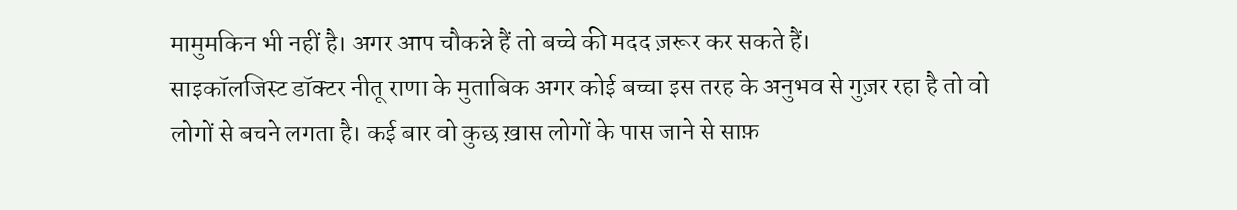मामुमकिन भी नहीं है। अगर आप चौकन्ने हैं तो बच्चे की मदद ज़रूर कर सकते हैं।
साइकॉलजिस्ट डॉक्टर नीतू राणा के मुताबिक अगर कोई बच्चा इस तरह के अनुभव से गुज़र रहा है तो वो लोगों से बचने लगता है। कई बार वो कुछ ख़ास लोगों के पास जाने से साफ़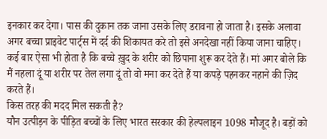इनकार कर देगा। पास की दुकान तक जाना उसके लिए डरावना हो जाता है। इसके अलावा अगर बच्चा प्राइवेट पार्ट्स में दर्द की शिकायत करे तो इसे अनदेखा नहीं किया जाना चाहिए।
कई बार ऐसा भी होता है कि बच्चे ख़ुद के शरीर को छिपाना शुरू कर देते हैं। मां अगर बोले कि मैं नहला दूं या शरीर पर तेल लगा दूं तो वो मना कर देते हैं या कपड़े पहनकर नहाने की ज़िद करते हैं।
किस तरह की मदद मिल सकती है?
यौन उत्पीड़न के पीड़ित बच्चों के लिए भारत सरकार की हेल्पलाइन 1098 मौजूद है। बड़ों को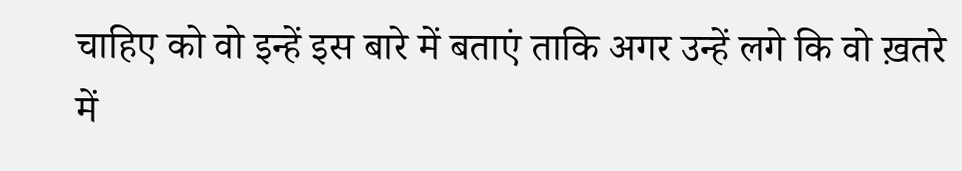चाहिए को वो इन्हें इस बारे में बताएं ताकि अगर उन्हें लगे कि वो ख़तरे में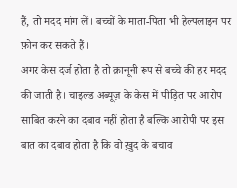हैं, तो मदद मांग लें। बच्चों के माता-पिता भी हेल्पलाइन पर फ़ोन कर सकते हैं।
अगर केस दर्ज होता है तो क़ानूनी रूप से बच्चे की हर मदद की जाती है। चाइल्ड अब्यूज़ के केस में पीड़ित पर आरोप साबित करने का दबाव नहीं होता है बल्कि आरोपी पर इस बात का दबाव होता है कि वो ख़ुद के बचाव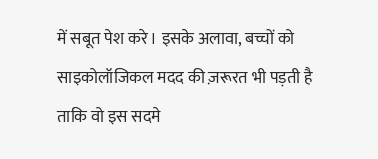में सबूत पेश करे। इसके अलावा, बच्चों को साइकोलॉजिकल मदद की ज़रूरत भी पड़ती है ताकि वो इस सदमे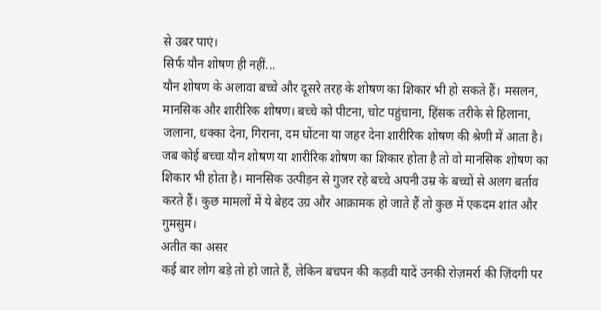से उबर पाएं।
सिर्फ यौन शोषण ही नहीं...
यौन शोषण के अलावा बच्चे और दूसरे तरह के शोषण का शिकार भी हो सकते हैं। मसलन, मानसिक और शारीरिक शोषण। बच्चे को पीटना, चोट पहुंचाना, हिंसक तरीके से हिलाना, जलाना, धक्का देना, गिराना, दम घोंटना या जहर देना शारीरिक शोषण की श्रेणी में आता है।
जब कोई बच्चा यौन शोषण या शारीरिक शोषण का शिकार होता है तो वो मानसिक शोषण का शिकार भी होता है। मानसिक उत्पीड़न से गुजर रहे बच्चे अपनी उम्र के बच्चों से अलग बर्ताव करते हैं। कुछ मामलों में ये बेहद उग्र और आक्रामक हो जाते हैं तो कुछ में एकदम शांत और गुमसुम।
अतीत का असर
कई बार लोग बड़े तो हो जाते हैं, लेकिन बचपन की कड़वी यादें उनकी रोज़मर्रा की ज़िंदगी पर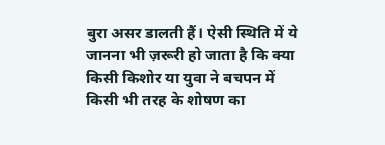बुरा असर डालती हैं। ऐसी स्थिति में ये जानना भी ज़रूरी हो जाता है कि क्या किसी किशोर या युवा ने बचपन में किसी भी तरह के शोषण का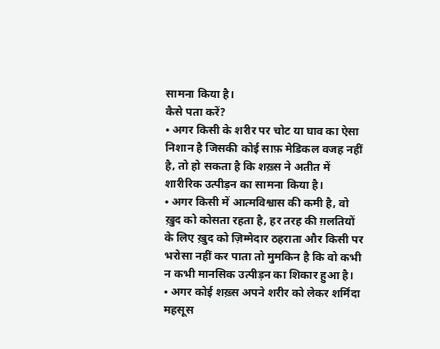सामना किया है।
कैसे पता करें?
• अगर किसी के शरीर पर चोट या घाव का ऐसा निशान है जिसकी कोई साफ़ मेडिकल वजह नहीं है, तो हो सकता है कि शख़्स ने अतीत में शारीरिक उत्पीड़न का सामना किया है।
• अगर किसी में आत्मविश्वास की कमी है, वो ख़ुद को कोसता रहता है, हर तरह की ग़लतियों के लिए ख़ुद को ज़िम्मेदार ठहराता और किसी पर भरोसा नहीं कर पाता तो मुमकिन है कि वो कभी न कभी मानसिक उत्पीड़न का शिकार हुआ है।
• अगर कोई शख़्स अपने शरीर को लेकर शर्मिंदा महसूस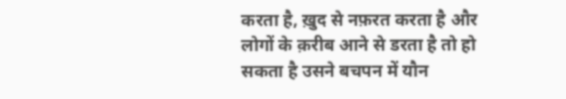करता है, ख़ुद से नफ़रत करता है और लोगों के क़रीब आने से डरता है तो हो सकता है उसने बचपन में यौन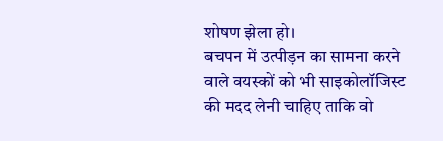शोषण झेला हो।
बचपन में उत्पीड़न का सामना करने वाले वयस्कों को भी साइकोलॉजिस्ट की मदद लेनी चाहिए ताकि वो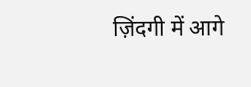ज़िंदगी में आगे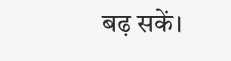बढ़ सकें।